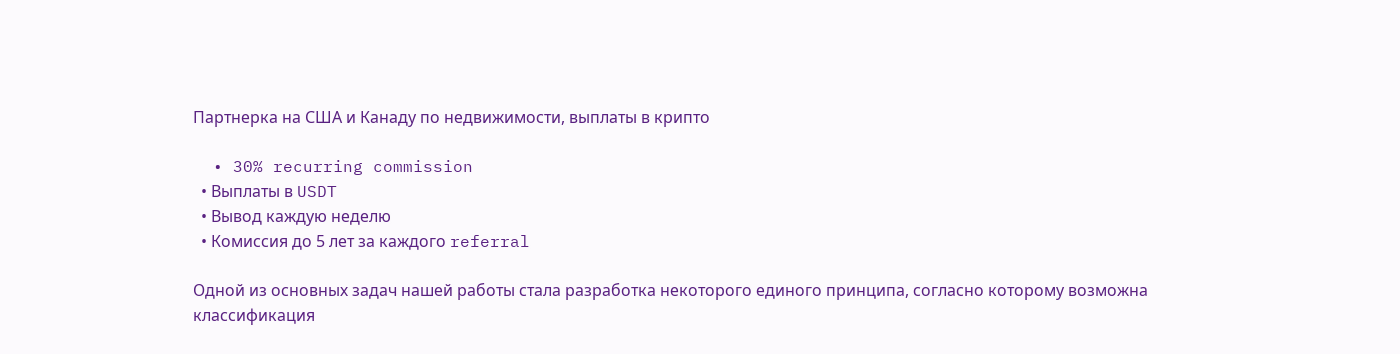Партнерка на США и Канаду по недвижимости, выплаты в крипто

  • 30% recurring commission
  • Выплаты в USDT
  • Вывод каждую неделю
  • Комиссия до 5 лет за каждого referral

Одной из основных задач нашей работы стала разработка некоторого единого принципа, согласно которому возможна классификация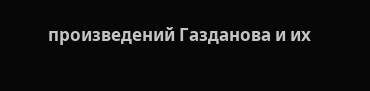произведений Газданова и их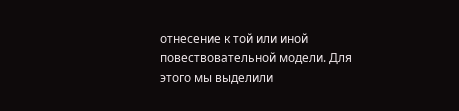отнесение к той или иной повествовательной модели. Для этого мы выделили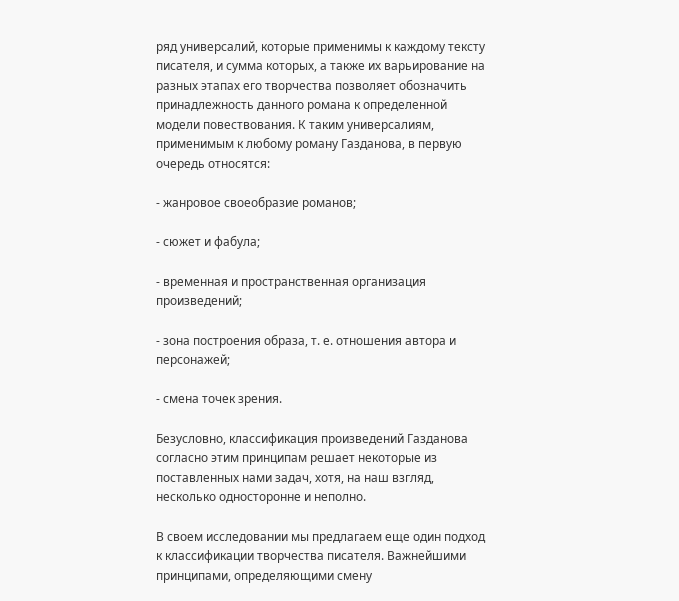ряд универсалий, которые применимы к каждому тексту писателя, и сумма которых, а также их варьирование на разных этапах его творчества позволяет обозначить принадлежность данного романа к определенной модели повествования. К таким универсалиям, применимым к любому роману Газданова, в первую очередь относятся:

- жанровое своеобразие романов;

- сюжет и фабула;

- временная и пространственная организация произведений;

- зона построения образа, т. е. отношения автора и персонажей;

- смена точек зрения.

Безусловно, классификация произведений Газданова согласно этим принципам решает некоторые из поставленных нами задач, хотя, на наш взгляд, несколько односторонне и неполно.

В своем исследовании мы предлагаем еще один подход к классификации творчества писателя. Важнейшими принципами, определяющими смену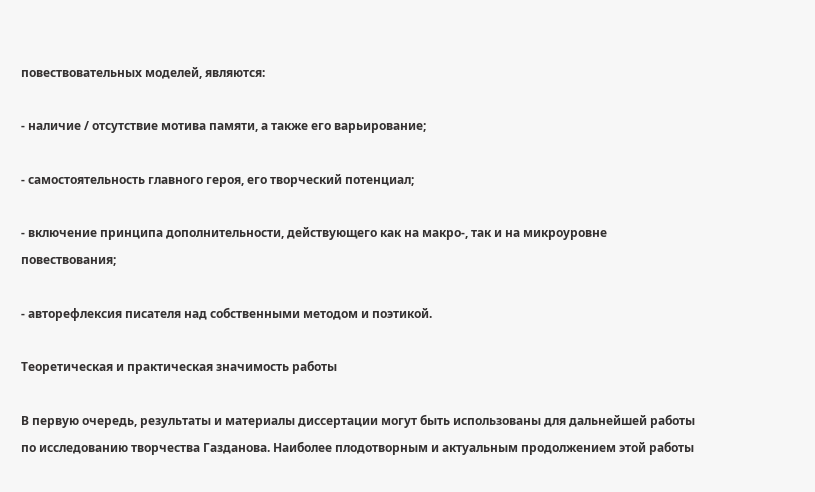повествовательных моделей, являются:

- наличие / отсутствие мотива памяти, а также его варьирование;

- самостоятельность главного героя, его творческий потенциал;

- включение принципа дополнительности, действующего как на макро-, так и на микроуровне повествования;

- авторефлексия писателя над собственными методом и поэтикой.

Теоретическая и практическая значимость работы

В первую очередь, результаты и материалы диссертации могут быть использованы для дальнейшей работы по исследованию творчества Газданова. Наиболее плодотворным и актуальным продолжением этой работы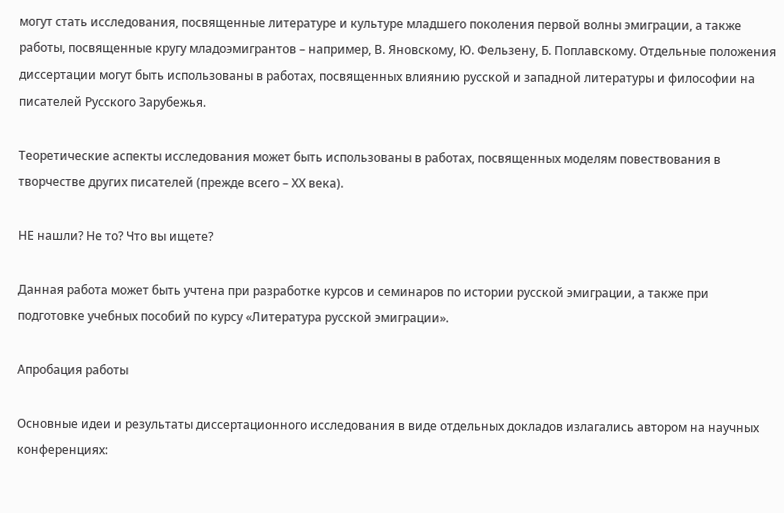могут стать исследования, посвященные литературе и культуре младшего поколения первой волны эмиграции, а также работы, посвященные кругу младоэмигрантов – например, В. Яновскому, Ю. Фельзену, Б. Поплавскому. Отдельные положения диссертации могут быть использованы в работах, посвященных влиянию русской и западной литературы и философии на писателей Русского Зарубежья.

Теоретические аспекты исследования может быть использованы в работах, посвященных моделям повествования в творчестве других писателей (прежде всего – ХХ века).

НЕ нашли? Не то? Что вы ищете?

Данная работа может быть учтена при разработке курсов и семинаров по истории русской эмиграции, а также при подготовке учебных пособий по курсу «Литература русской эмиграции».

Апробация работы

Основные идеи и результаты диссертационного исследования в виде отдельных докладов излагались автором на научных конференциях: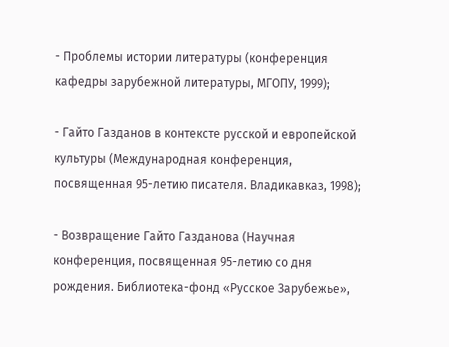- Проблемы истории литературы (конференция кафедры зарубежной литературы, МГОПУ, 1999);

- Гайто Газданов в контексте русской и европейской культуры (Международная конференция, посвященная 95-летию писателя. Владикавказ, 1998);

- Возвращение Гайто Газданова (Научная конференция, посвященная 95-летию со дня рождения. Библиотека-фонд «Русское Зарубежье»,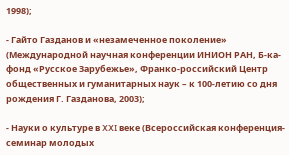1998);

- Гайто Газданов и «незамеченное поколение» (Международной научная конференции ИНИОН РАН, Б-ка-фонд «Русское Зарубежье», Франко-российский Центр общественных и гуманитарных наук – к 100-летию со дня рождения Г. Газданова, 2003);

- Науки о культуре в XXI веке (Всероссийская конференция-семинар молодых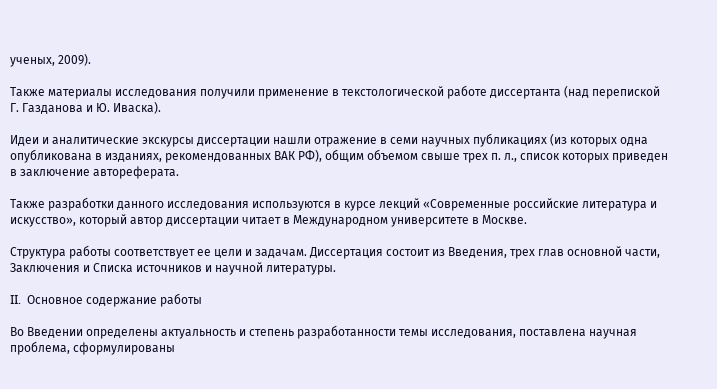ученых, 2009).

Также материалы исследования получили применение в текстологической работе диссертанта (над перепиской Г. Газданова и Ю. Иваска).

Идеи и аналитические экскурсы диссертации нашли отражение в семи научных публикациях (из которых одна опубликована в изданиях, рекомендованных ВАК РФ), общим объемом свыше трех п. л., список которых приведен в заключение автореферата.

Также разработки данного исследования используются в курсе лекций «Современные российские литература и искусство», который автор диссертации читает в Международном университете в Москве.

Структура работы соответствует ее цели и задачам. Диссертация состоит из Введения, трех глав основной части, Заключения и Списка источников и научной литературы.

II.  Основное содержание работы

Во Введении определены актуальность и степень разработанности темы исследования, поставлена научная проблема, сформулированы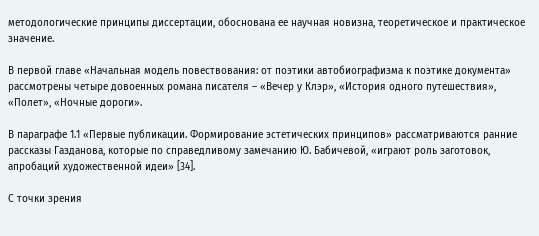методологические принципы диссертации, обоснована ее научная новизна, теоретическое и практическое значение.

В первой главе «Начальная модель повествования: от поэтики автобиографизма к поэтике документа» рассмотрены четыре довоенных романа писателя – «Вечер у Клэр», «История одного путешествия», «Полет», «Ночные дороги».

В параграфе 1.1 «Первые публикации. Формирование эстетических принципов» рассматриваются ранние рассказы Газданова, которые по справедливому замечанию Ю. Бабичевой, «играют роль заготовок, апробаций художественной идеи» [34].

С точки зрения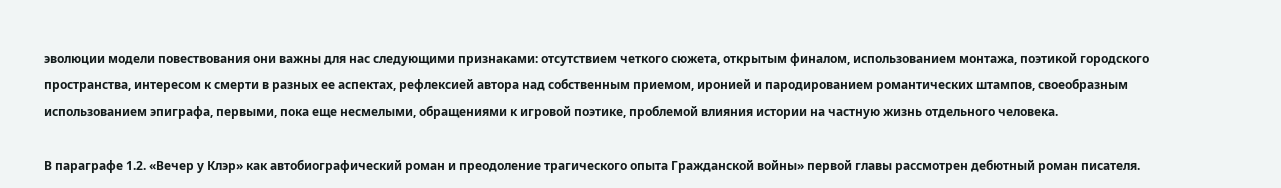эволюции модели повествования они важны для нас следующими признаками: отсутствием четкого сюжета, открытым финалом, использованием монтажа, поэтикой городского пространства, интересом к смерти в разных ее аспектах, рефлексией автора над собственным приемом, иронией и пародированием романтических штампов, своеобразным использованием эпиграфа, первыми, пока еще несмелыми, обращениями к игровой поэтике, проблемой влияния истории на частную жизнь отдельного человека.

В параграфе 1.2. «Вечер у Клэр» как автобиографический роман и преодоление трагического опыта Гражданской войны» первой главы рассмотрен дебютный роман писателя.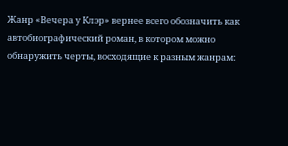Жанр «Вечера у Клэр» вернее всего обозначить как автобиографический роман, в котором можно обнаружить черты, восходящие к разным жанрам: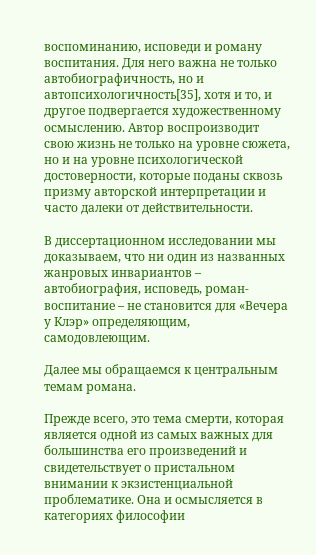воспоминанию, исповеди и роману воспитания. Для него важна не только автобиографичность, но и автопсихологичность[35], хотя и то, и другое подвергается художественному осмыслению. Автор воспроизводит свою жизнь не только на уровне сюжета, но и на уровне психологической достоверности, которые поданы сквозь призму авторской интерпретации и часто далеки от действительности.

В диссертационном исследовании мы доказываем, что ни один из названных жанровых инвариантов – автобиография, исповедь, роман-воспитание – не становится для «Вечера у Клэр» определяющим, самодовлеющим.

Далее мы обращаемся к центральным темам романа.

Прежде всего, это тема смерти, которая является одной из самых важных для большинства его произведений и свидетельствует о пристальном внимании к экзистенциальной проблематике. Она и осмысляется в категориях философии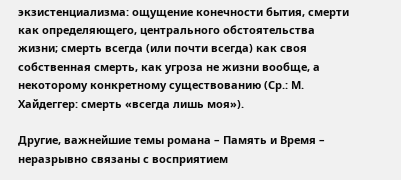экзистенциализма: ощущение конечности бытия, смерти как определяющего, центрального обстоятельства жизни; смерть всегда (или почти всегда) как своя собственная смерть, как угроза не жизни вообще, а некоторому конкретному существованию (Ср.: М. Хайдеггер: смерть «всегда лишь моя»).

Другие, важнейшие темы романа – Память и Время – неразрывно связаны с восприятием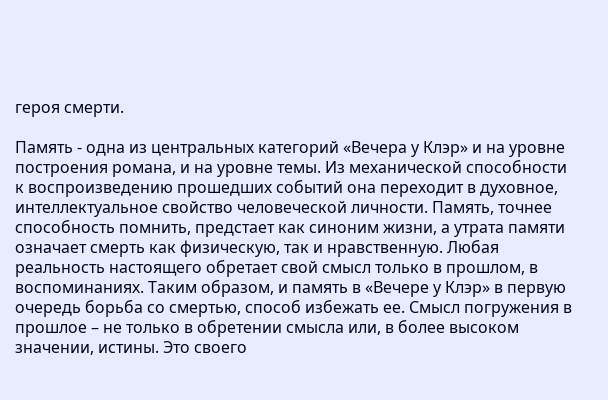героя смерти.

Память - одна из центральных категорий «Вечера у Клэр» и на уровне построения романа, и на уровне темы. Из механической способности к воспроизведению прошедших событий она переходит в духовное, интеллектуальное свойство человеческой личности. Память, точнее способность помнить, предстает как синоним жизни, а утрата памяти означает смерть как физическую, так и нравственную. Любая реальность настоящего обретает свой смысл только в прошлом, в воспоминаниях. Таким образом, и память в «Вечере у Клэр» в первую очередь борьба со смертью, способ избежать ее. Смысл погружения в прошлое – не только в обретении смысла или, в более высоком значении, истины. Это своего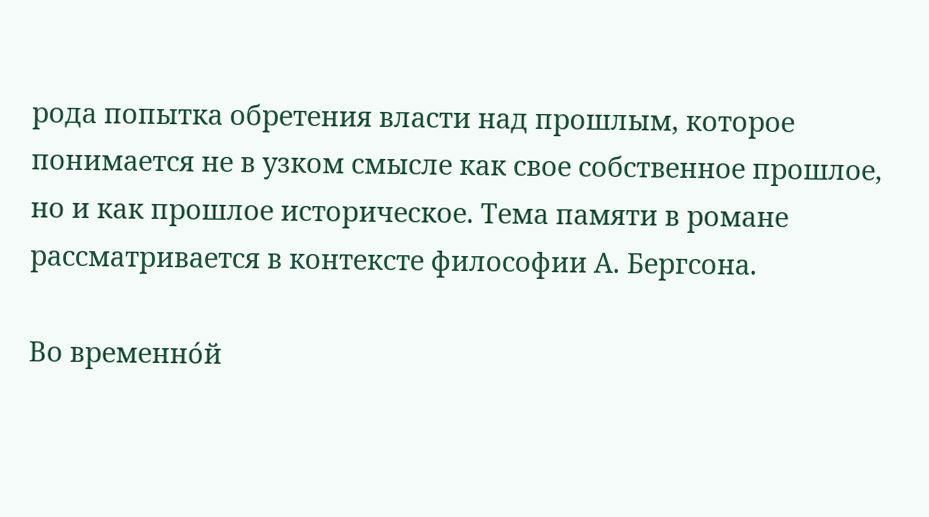рода попытка обретения власти над прошлым, которое понимается не в узком смысле как свое собственное прошлое, но и как прошлое историческое. Тема памяти в романе рассматривается в контексте философии А. Бергсона.

Во временнóй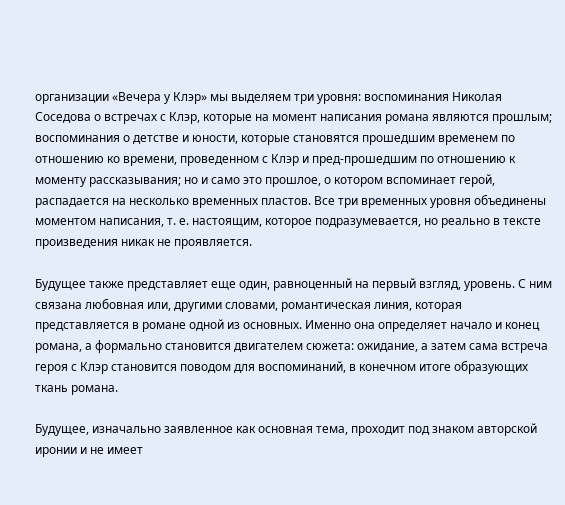организации «Вечера у Клэр» мы выделяем три уровня: воспоминания Николая Соседова о встречах с Клэр, которые на момент написания романа являются прошлым; воспоминания о детстве и юности, которые становятся прошедшим временем по отношению ко времени, проведенном с Клэр и пред-прошедшим по отношению к моменту рассказывания; но и само это прошлое, о котором вспоминает герой, распадается на несколько временных пластов. Все три временных уровня объединены моментом написания, т. е. настоящим, которое подразумевается, но реально в тексте произведения никак не проявляется.

Будущее также представляет еще один, равноценный на первый взгляд, уровень. С ним связана любовная или, другими словами, романтическая линия, которая представляется в романе одной из основных. Именно она определяет начало и конец романа, а формально становится двигателем сюжета: ожидание, а затем сама встреча героя с Клэр становится поводом для воспоминаний, в конечном итоге образующих ткань романа.

Будущее, изначально заявленное как основная тема, проходит под знаком авторской иронии и не имеет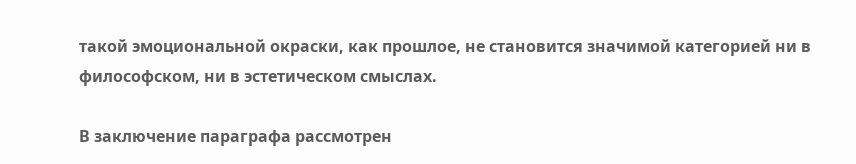такой эмоциональной окраски, как прошлое, не становится значимой категорией ни в философском, ни в эстетическом смыслах.

В заключение параграфа рассмотрен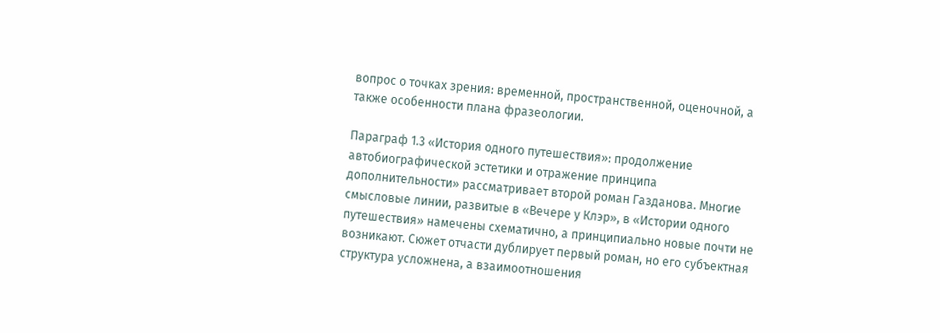вопрос о точках зрения: временной, пространственной, оценочной, а также особенности плана фразеологии.

Параграф 1.3 «История одного путешествия»: продолжение автобиографической эстетики и отражение принципа дополнительности» рассматривает второй роман Газданова. Многие смысловые линии, развитые в «Вечере у Клэр», в «Истории одного путешествия» намечены схематично, а принципиально новые почти не возникают. Сюжет отчасти дублирует первый роман, но его субъектная структура усложнена, а взаимоотношения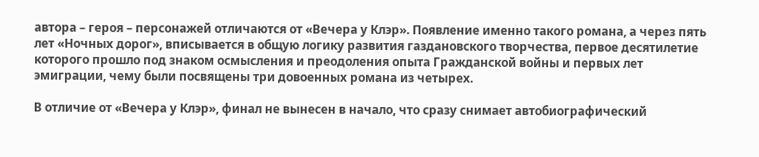автора – героя – персонажей отличаются от «Вечера у Клэр». Появление именно такого романа, а через пять лет «Ночных дорог», вписывается в общую логику развития газдановского творчества, первое десятилетие которого прошло под знаком осмысления и преодоления опыта Гражданской войны и первых лет эмиграции, чему были посвящены три довоенных романа из четырех.

В отличие от «Вечера у Клэр», финал не вынесен в начало, что сразу снимает автобиографический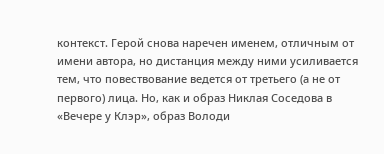контекст. Герой снова наречен именем, отличным от имени автора, но дистанция между ними усиливается тем, что повествование ведется от третьего (а не от первого) лица. Но, как и образ Никлая Соседова в «Вечере у Клэр», образ Володи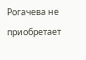Рогачева не приобретает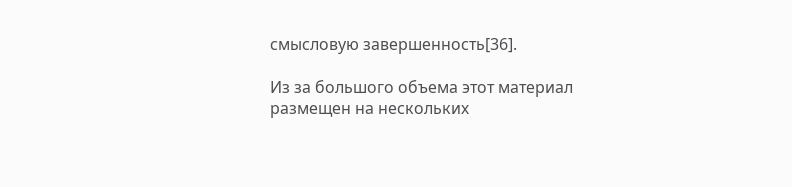смысловую завершенность[36].

Из за большого объема этот материал размещен на нескольких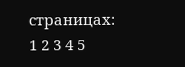страницах:
1 2 3 4 5